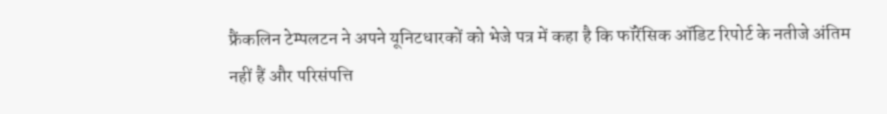फ्रैंकलिन टेम्पलटन ने अपने यूनिटधारकों को भेजे पत्र में कहा है कि फॉरेंसिक ऑडिट रिपोर्ट के नतीजे अंतिम नहीं हैं और परिसंपत्ति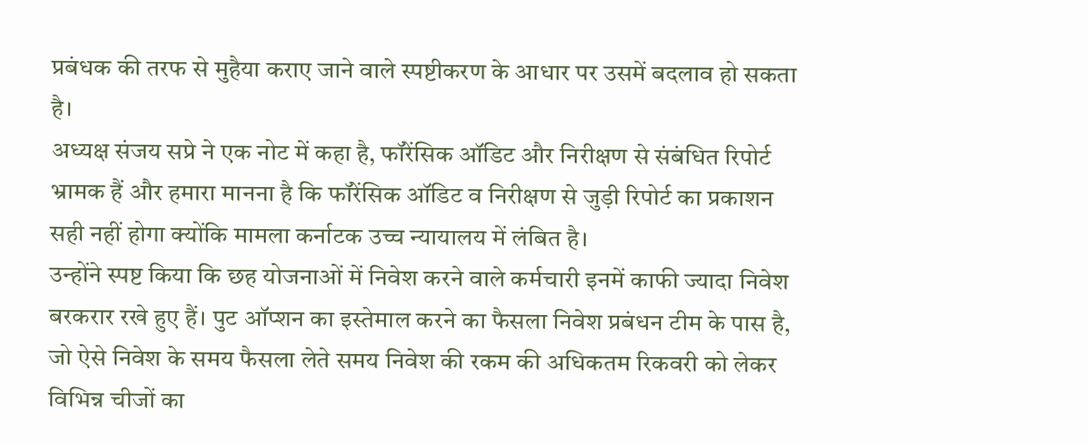प्रबंधक की तरफ से मुहैया कराए जाने वाले स्पष्टीकरण के आधार पर उसमें बदलाव हो सकता है।
अध्यक्ष संजय सप्रे ने एक नोट में कहा है, फॉरेंसिक ऑडिट और निरीक्षण से संबंधित रिपोर्ट भ्रामक हैं और हमारा मानना है कि फॉरेंसिक ऑडिट व निरीक्षण से जुड़ी रिपोर्ट का प्रकाशन सही नहीं होगा क्योंकि मामला कर्नाटक उच्च न्यायालय में लंबित है।
उन्होंने स्पष्ट किया कि छह योजनाओं में निवेश करने वाले कर्मचारी इनमें काफी ज्यादा निवेश बरकरार रखे हुए हैं। पुट ऑप्शन का इस्तेमाल करने का फैसला निवेश प्रबंधन टीम के पास है, जो ऐसे निवेश के समय फैसला लेते समय निवेश की रकम की अधिकतम रिकवरी को लेकर विभिन्न चीजों का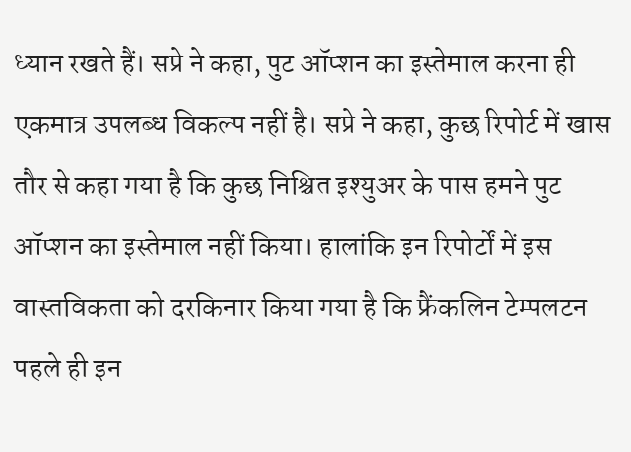ध्यान रखते हैं। सप्रे ने कहा, पुट ऑप्शन का इस्तेमाल करना ही एकमात्र उपलब्ध विकल्प नहीं है। सप्रे ने कहा, कुछ रिपोर्ट में खास तौर से कहा गया है कि कुछ निश्चित इश्युअर के पास हमने पुट ऑप्शन का इस्तेमाल नहीं किया। हालांकि इन रिपोर्टों में इस वास्तविकता को दरकिनार किया गया है कि फ्रैंकलिन टेम्पलटन पहले ही इन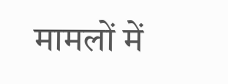मामलों में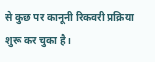से कुछ पर कानूनी रिकवरी प्रक्रिया शुरू कर चुका है।